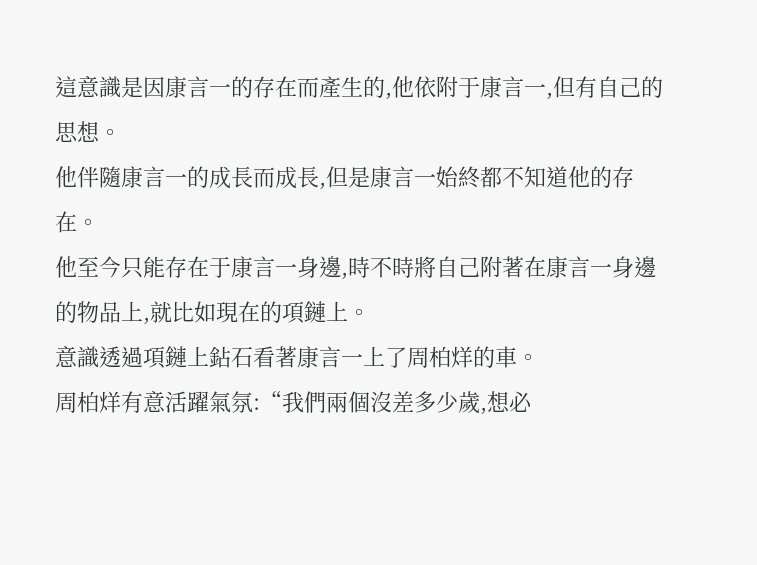這意識是因康言一的存在而產生的,他依附于康言一,但有自己的思想。
他伴隨康言一的成長而成長,但是康言一始終都不知道他的存在。
他至今只能存在于康言一身邊,時不時將自己附著在康言一身邊的物品上,就比如現在的項鏈上。
意識透過項鏈上鉆石看著康言一上了周柏烊的車。
周柏烊有意活躍氣氛:“我們兩個沒差多少歲,想必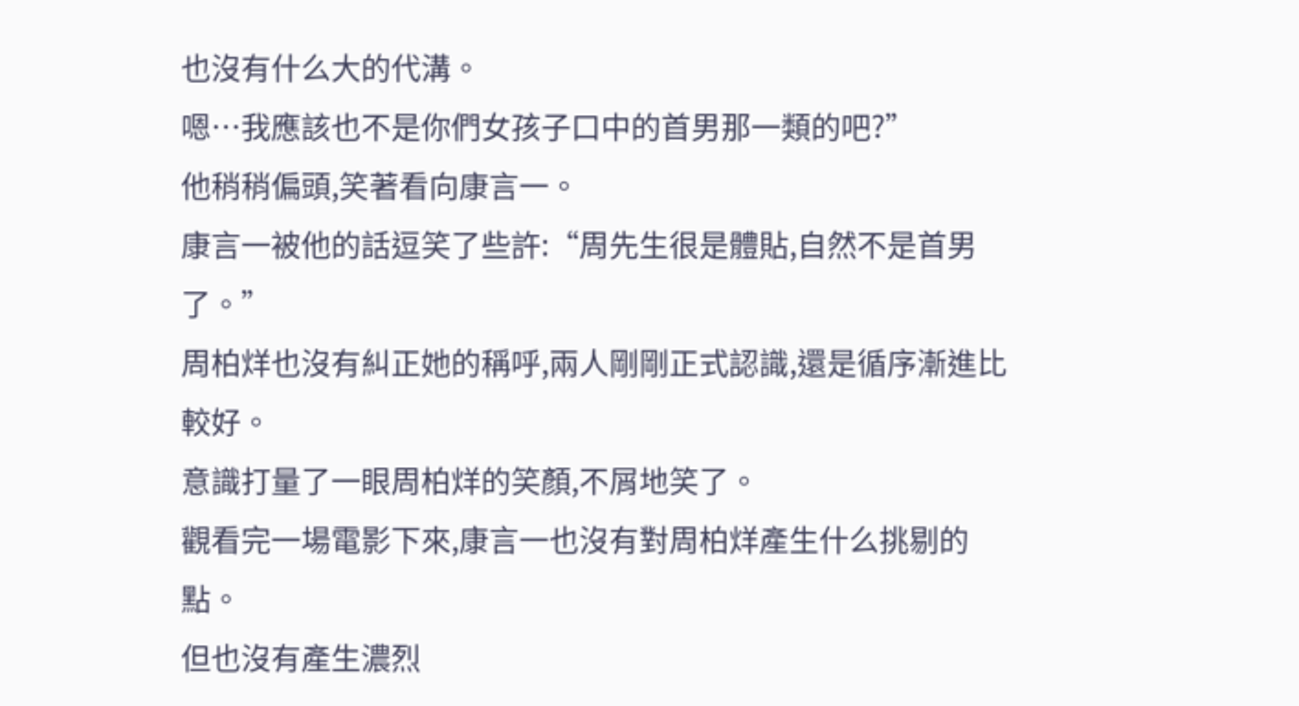也沒有什么大的代溝。
嗯…我應該也不是你們女孩子口中的首男那一類的吧?”
他稍稍偏頭,笑著看向康言一。
康言一被他的話逗笑了些許:“周先生很是體貼,自然不是首男了。”
周柏烊也沒有糾正她的稱呼,兩人剛剛正式認識,還是循序漸進比較好。
意識打量了一眼周柏烊的笑顏,不屑地笑了。
觀看完一場電影下來,康言一也沒有對周柏烊產生什么挑剔的點。
但也沒有產生濃烈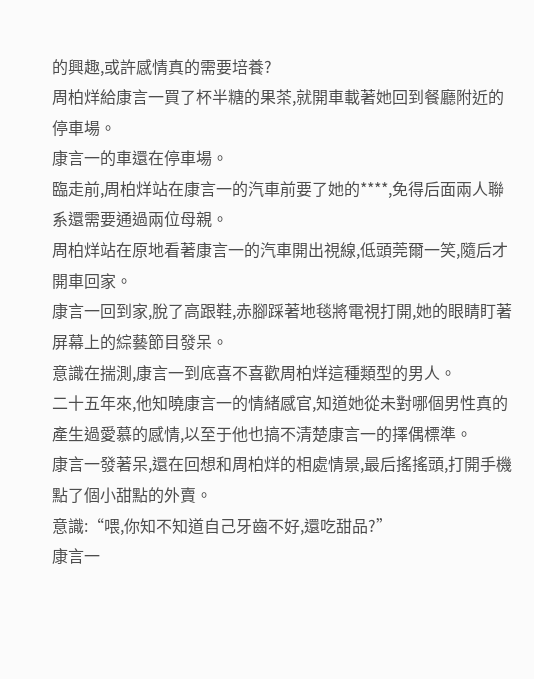的興趣,或許感情真的需要培養?
周柏烊給康言一買了杯半糖的果茶,就開車載著她回到餐廳附近的停車場。
康言一的車還在停車場。
臨走前,周柏烊站在康言一的汽車前要了她的****,免得后面兩人聯系還需要通過兩位母親。
周柏烊站在原地看著康言一的汽車開出視線,低頭莞爾一笑,隨后才開車回家。
康言一回到家,脫了高跟鞋,赤腳踩著地毯將電視打開,她的眼睛盯著屏幕上的綜藝節目發呆。
意識在揣測,康言一到底喜不喜歡周柏烊這種類型的男人。
二十五年來,他知曉康言一的情緒感官,知道她從未對哪個男性真的產生過愛慕的感情,以至于他也搞不清楚康言一的擇偶標準。
康言一發著呆,還在回想和周柏烊的相處情景,最后搖搖頭,打開手機點了個小甜點的外賣。
意識:“喂,你知不知道自己牙齒不好,還吃甜品?”
康言一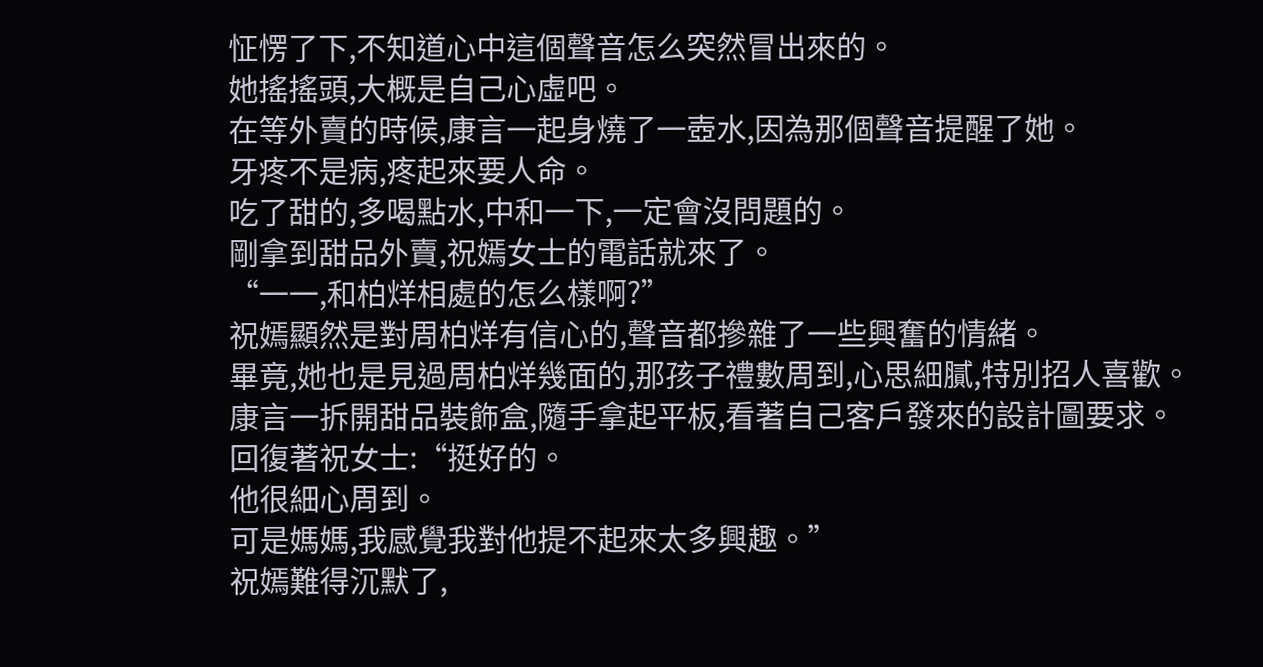怔愣了下,不知道心中這個聲音怎么突然冒出來的。
她搖搖頭,大概是自己心虛吧。
在等外賣的時候,康言一起身燒了一壺水,因為那個聲音提醒了她。
牙疼不是病,疼起來要人命。
吃了甜的,多喝點水,中和一下,一定會沒問題的。
剛拿到甜品外賣,祝嫣女士的電話就來了。
“一一,和柏烊相處的怎么樣啊?”
祝嫣顯然是對周柏烊有信心的,聲音都摻雜了一些興奮的情緒。
畢竟,她也是見過周柏烊幾面的,那孩子禮數周到,心思細膩,特別招人喜歡。
康言一拆開甜品裝飾盒,隨手拿起平板,看著自己客戶發來的設計圖要求。
回復著祝女士:“挺好的。
他很細心周到。
可是媽媽,我感覺我對他提不起來太多興趣。”
祝嫣難得沉默了,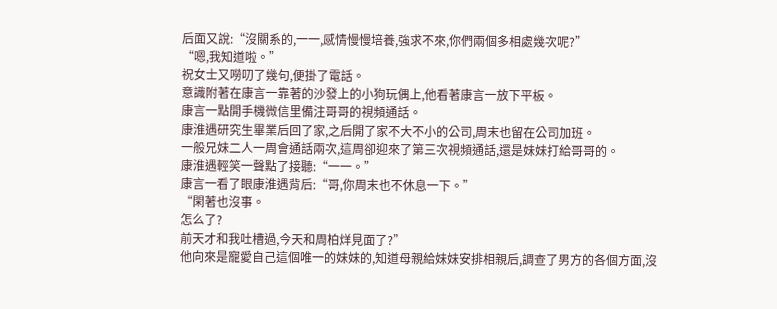后面又說:“沒關系的,一一,感情慢慢培養,強求不來,你們兩個多相處幾次呢?”
“嗯,我知道啦。”
祝女士又嘮叨了幾句,便掛了電話。
意識附著在康言一靠著的沙發上的小狗玩偶上,他看著康言一放下平板。
康言一點開手機微信里備注哥哥的視頻通話。
康淮遇研究生畢業后回了家,之后開了家不大不小的公司,周末也留在公司加班。
一般兄妹二人一周會通話兩次,這周卻迎來了第三次視頻通話,還是妹妹打給哥哥的。
康淮遇輕笑一聲點了接聽:“一一。”
康言一看了眼康淮遇背后:“哥,你周末也不休息一下。”
“閑著也沒事。
怎么了?
前天才和我吐槽過,今天和周柏烊見面了?”
他向來是寵愛自己這個唯一的妹妹的,知道母親給妹妹安排相親后,調查了男方的各個方面,沒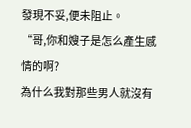發現不妥,便未阻止。
“哥,你和嫂子是怎么產生感情的啊?
為什么我對那些男人就沒有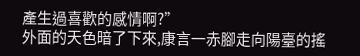產生過喜歡的感情啊?”
外面的天色暗了下來,康言一赤腳走向陽臺的搖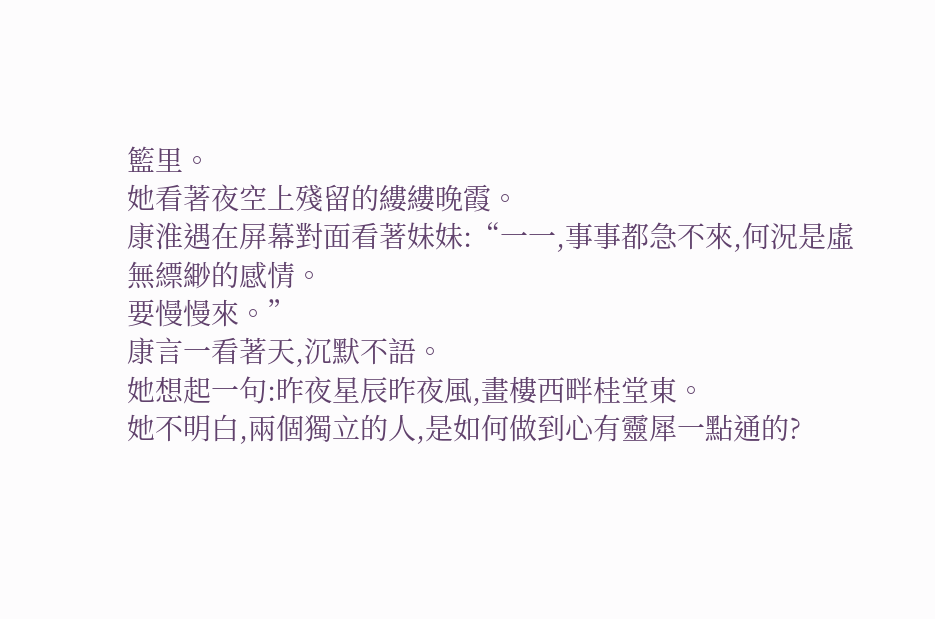籃里。
她看著夜空上殘留的縷縷晚霞。
康淮遇在屏幕對面看著妹妹:“一一,事事都急不來,何況是虛無縹緲的感情。
要慢慢來。”
康言一看著天,沉默不語。
她想起一句:昨夜星辰昨夜風,畫樓西畔桂堂東。
她不明白,兩個獨立的人,是如何做到心有靈犀一點通的?